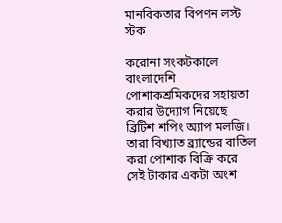মানবিকতার বিপণন লস্ট স্টক

করোনা সংকটকালে বাংলাদেশি পোশাকশ্রমিকদের সহায়তা করার উদ্যোগ নিয়েছে ব্রিটিশ শপিং অ্যাপ মলজি। তারা বিখ্যাত ব্র্যান্ডের বাতিল করা পোশাক বিক্রি করে সেই টাকার একটা অংশ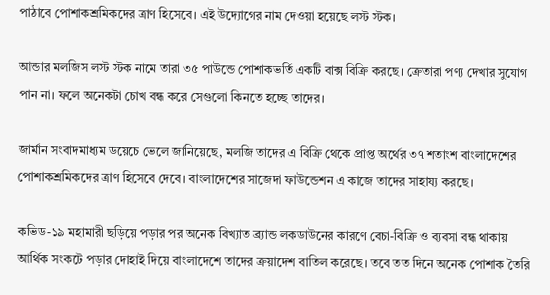পাঠাবে পোশাকশ্রমিকদের ত্রাণ হিসেবে। এই উদ্যোগের নাম দেওয়া হয়েছে লস্ট স্টক।

আন্ডার মলজিস লস্ট স্টক নামে তারা ৩৫ পাউন্ডে পোশাকভর্তি একটি বাক্স বিক্রি করছে। ক্রেতারা পণ্য দেখার সুযোগ পান না। ফলে অনেকটা চোখ বন্ধ করে সেগুলো কিনতে হচ্ছে তাদের।

জার্মান সংবাদমাধ্যম ডয়েচে ভেলে জানিয়েছে, মলজি তাদের এ বিক্রি থেকে প্রাপ্ত অর্থের ৩৭ শতাংশ বাংলাদেশের পোশাকশ্রমিকদের ত্রাণ হিসেবে দেবে। বাংলাদেশের সাজেদা ফাউন্ডেশন এ কাজে তাদের সাহায্য করছে।

কভিড-১৯ মহামারী ছড়িয়ে পড়ার পর অনেক বিখ্যাত ব্র্যান্ড লকডাউনের কারণে বেচা-বিক্রি ও ব্যবসা বন্ধ থাকায় আর্থিক সংকটে পড়ার দোহাই দিয়ে বাংলাদেশে তাদের ক্রয়াদেশ বাতিল করেছে। তবে তত দিনে অনেক পোশাক তৈরি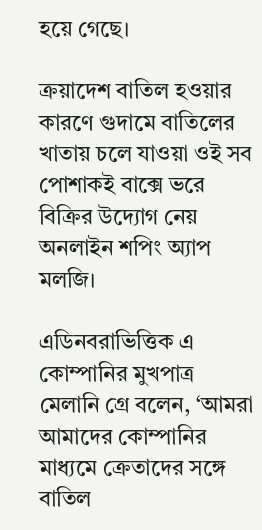হয়ে গেছে।

ক্রয়াদেশ বাতিল হওয়ার কারণে গুদামে বাতিলের খাতায় চলে যাওয়া ওই সব পোশাকই বাক্সে ভরে বিক্রির উদ্যোগ নেয় অনলাইন শপিং অ্যাপ মলজি।

এডিনবরাভিত্তিক এ কোম্পানির মুখপাত্র মেলানি গ্রে বলেন, ‘আমরা আমাদের কোম্পানির মাধ্যমে ক্রেতাদের সঙ্গে বাতিল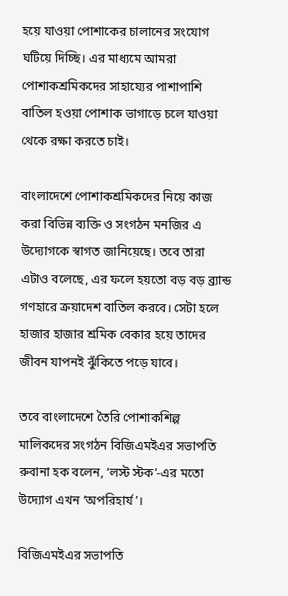হয়ে যাওয়া পোশাকের চালানের সংযোগ ঘটিয়ে দিচ্ছি। এর মাধ্যমে আমরা পোশাকশ্রমিকদের সাহায্যের পাশাপাশি বাতিল হওয়া পোশাক ভাগাড়ে চলে যাওয়া থেকে রক্ষা করতে চাই।

বাংলাদেশে পোশাকশ্রমিকদের নিয়ে কাজ করা বিভিন্ন ব্যক্তি ও সংগঠন মনজির এ উদ্যোগকে স্বাগত জানিয়েছে। তবে তারা এটাও বলেছে, এর ফলে হয়তো বড় বড় ব্র্যান্ড গণহারে ক্রয়াদেশ বাতিল করবে। সেটা হলে হাজার হাজার শ্রমিক বেকার হয়ে তাদের জীবন যাপনই ঝুঁকিতে পড়ে যাবে।

তবে বাংলাদেশে তৈরি পোশাকশিল্প মালিকদের সংগঠন বিজিএমইএর সভাপতি রুবানা হক বলেন, ‘লস্ট স্টক’-এর মতো উদ্যোগ এখন ‘অপরিহার্য’।

বিজিএমইএর সভাপতি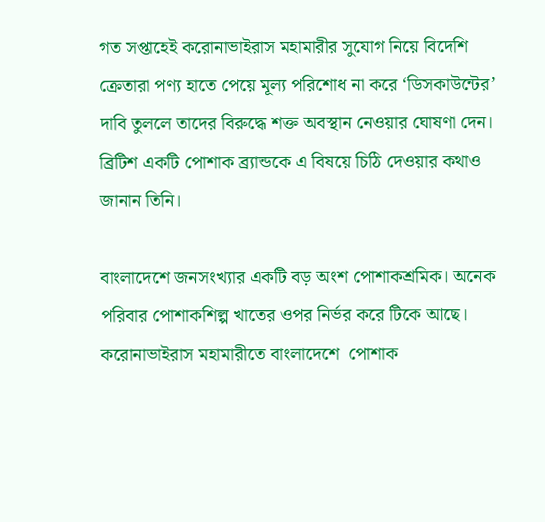গত সপ্তাহেই করোনাভাইরাস মহামারীর সুযোগ নিয়ে বিদেশি ক্রেতারা পণ্য হাতে পেয়ে মূল্য পরিশোধ না করে ‘ডিসকাউন্টের’ দাবি তুললে তাদের বিরুদ্ধে শক্ত অবস্থান নেওয়ার ঘোষণা দেন। ব্রিটিশ একটি পোশাক ব্র্যান্ডকে এ বিষয়ে চিঠি দেওয়ার কথাও জানান তিনি।

বাংলাদেশে জনসংখ্যার একটি বড় অংশ পোশাকশ্রমিক। অনেক পরিবার পোশাকশিল্প খাতের ওপর নির্ভর করে টিকে আছে। করোনাভাইরাস মহামারীতে বাংলাদেশে  পোশাক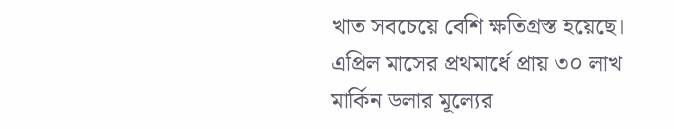খাত সবচেয়ে বেশি ক্ষতিগ্রস্ত হয়েছে। এপ্রিল মাসের প্রথমার্ধে প্রায় ৩০ লাখ মার্কিন ডলার মূল্যের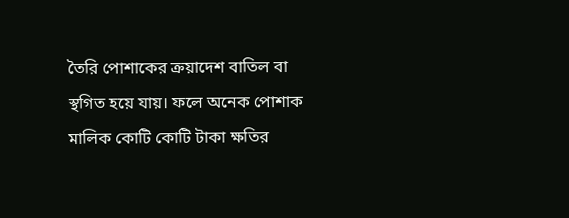তৈরি পোশাকের ক্রয়াদেশ বাতিল বা স্থগিত হয়ে যায়। ফলে অনেক পোশাক মালিক কোটি কোটি টাকা ক্ষতির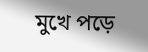মুখে পড়ে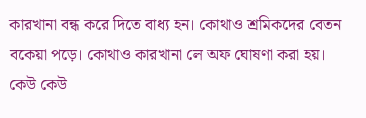কারখানা বন্ধ করে দিতে বাধ্য হন। কোথাও শ্রমিকদের বেতন বকেয়া পড়ে। কোথাও কারখানা লে অফ ঘোষণা করা হয়। কেউ কেউ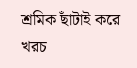শ্রমিক ছাঁটাই করে খরচ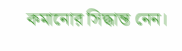কমানোর সিদ্ধান্ত নেন।